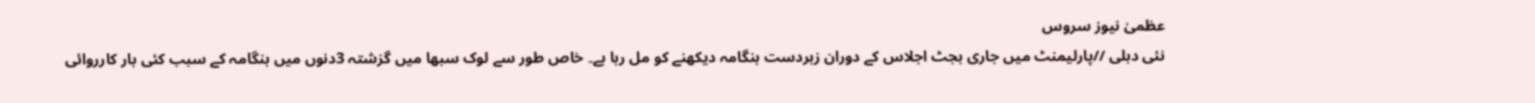عظمیٰ نیوز سروس
نئی دہلی //پارلیمنٹ میں جاری بجٹ اجلاس کے دوران زبردست ہنگامہ دیکھنے کو مل رہا ہے۔ خاص طور سے لوک سبھا میں گزشتہ 3دنوں میں ہنگامہ کے سبب کئی بار کارروائی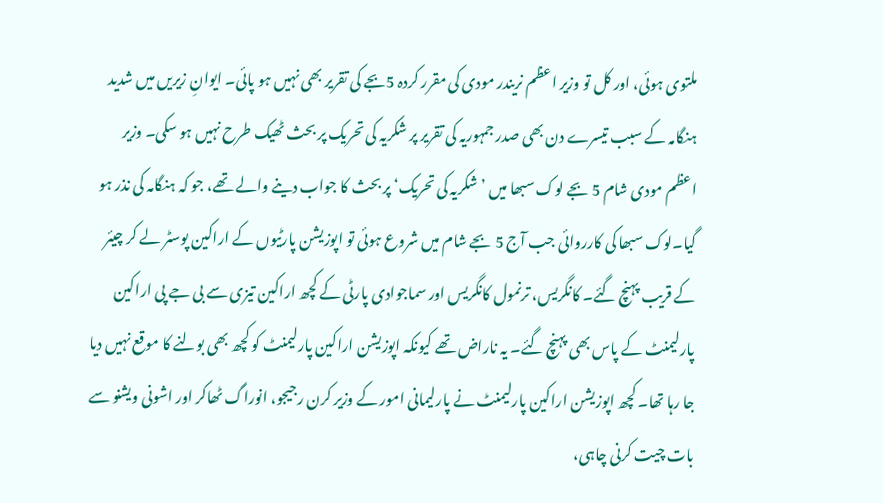ملتوی ہوئی، اور کل تو وزیر اعظم نریندر مودی کی مقرر کردہ 5بجے کی تقریر بھی نہیں ہو پائی۔ ایوانِ زیریں میں شدید ہنگامہ کے سبب تیسرے دن بھی صدر جمہوریہ کی تقریر پر شکریہ کی تحریک پر بحث ٹھیک طرح نہیں ہو سکی۔ وزیر اعظم مودی شام 5 بجے لوک سبھا میں ’شکریہ کی تحریک‘ پر بحث کا جواب دینے والے تھے، جو کہ ہنگامہ کی نذر ہو گیا۔لوک سبھا کی کارروائی جب آج 5 بجے شام میں شروع ہوئی تو اپوزیشن پارٹیوں کے اراکین پوسٹر لے کر چیئر کے قریب پہنچ گئے۔ کانگریس، ترنمول کانگریس اور سماجوادی پارٹی کے کچھ اراکین تیزی سے بی جے پی اراکین پارلیمنٹ کے پاس بھی پہنچ گئے۔ یہ ناراض تھے کیونکہ اپوزیشن اراکین پارلیمنٹ کو کچھ بھی بولنے کا موقع نہیں دیا جا رہا تھا۔ کچھ اپوزیشن اراکین پارلیمنٹ نے پارلیمانی امور کے وزیر کرن رجیجو، انوراگ ٹھاکر اور اشونی ویشنو سے بات چیت کرنی چاہی،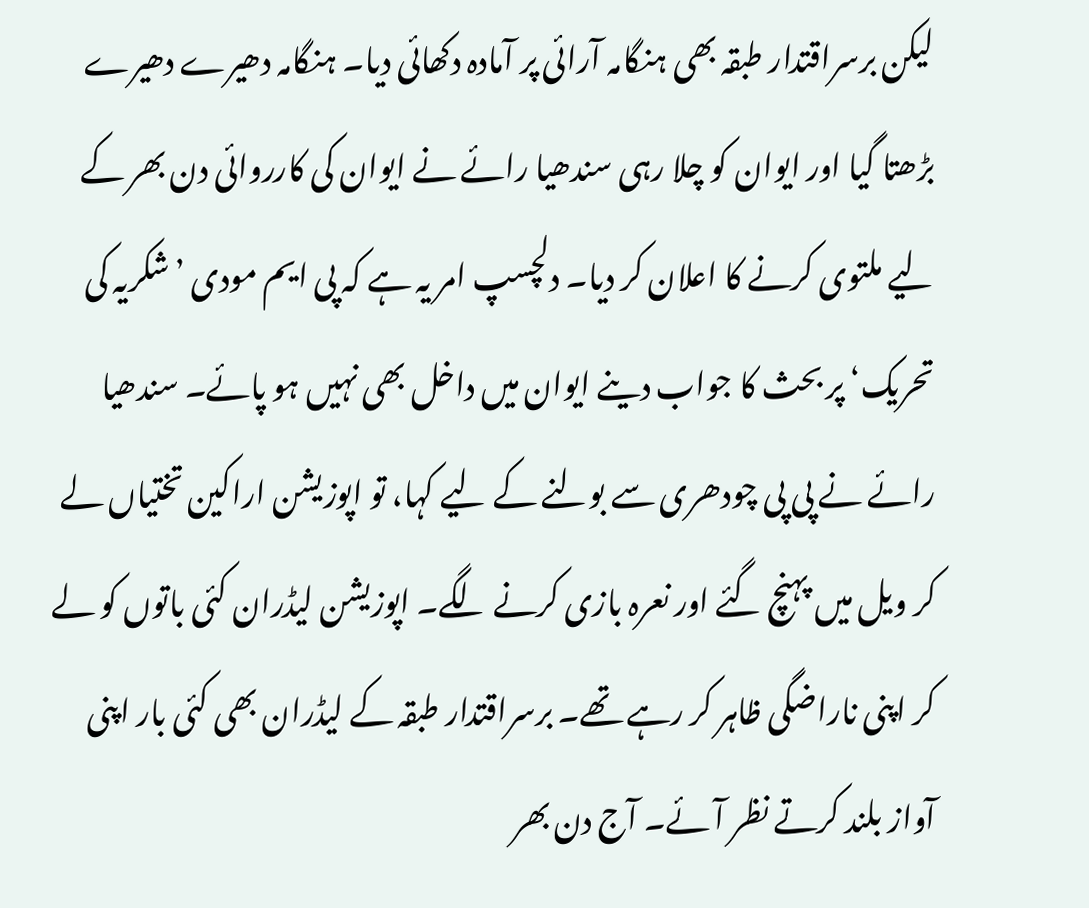لیکن برسراقتدار طبقہ بھی ہنگامہ آرائی پر آمادہ دکھائی دیا۔ ہنگامہ دھیرے دھیرے بڑھتا گیا اور ایوان کو چلا رہی سندھیا رائے نے ایوان کی کارروائی دن بھر کے لیے ملتوی کرنے کا اعلان کر دیا۔ دلچسپ امر یہ ہے کہ پی ایم مودی ’شکریہ کی تحریک‘ پر بحث کا جواب دینے ایوان میں داخل بھی نہیں ہو پائے۔ سندھیا رائے نے پی پی چودھری سے بولنے کے لیے کہا، تو اپوزیشن اراکین تختیاں لے کر ویل میں پہنچ گئے اور نعرہ بازی کرنے لگے۔ اپوزیشن لیڈران کئی باتوں کو لے کر اپنی ناراضگی ظاہر کر رہے تھے۔ برسراقتدار طبقہ کے لیڈران بھی کئی بار اپنی آواز بلند کرتے نظر آئے۔ آج دن بھر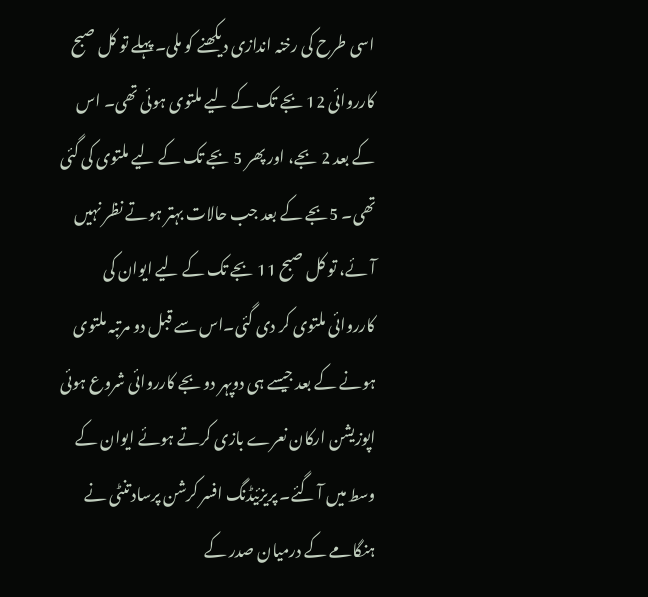اسی طرح کی رخنہ اندازی دیکھنے کو ملی۔ پہلے تو کل صبح کارروائی 12 بجے تک کے لیے ملتوی ہوئی تھی۔ اس کے بعد 2 بجے، اور پھر 5 بجے تک کے لیے ملتوی کی گئی تھی۔ 5بجے کے بعد جب حالات بہتر ہوتے نظر نہیں آئے، تو کل صبح 11 بجے تک کے لیے ایوان کی کارروائی ملتوی کر دی گئی۔اس سے قبل دو مرتبہ ملتوی ہونے کے بعد جیسے ہی دوپہر دو بجے کارروائی شروع ہوئی اپوزیشن ارکان نعرے بازی کرتے ہوئے ایوان کے وسط میں آ گئے۔ پریزئیڈنگ افسر کرشن پرساد تنٹی نے ہنگامے کے درمیان صدر کے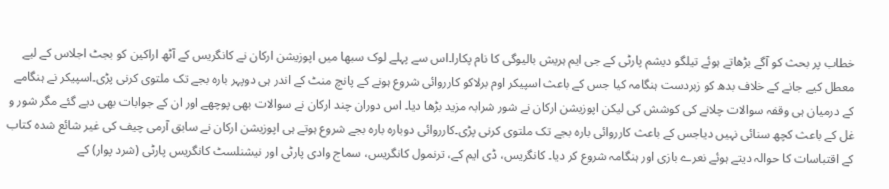خطاب پر بحث کو آگے بڑھاتے ہوئے تیلگو دیشم پارٹی کے جی ایم ہریش بالیوگی کا نام پکارا۔اس سے پہلے لوک سبھا میں اپوزیشن ارکان نے کانگریس کے آٹھ اراکین کو بجٹ اجلاس کے لیے معطل کیے جانے کے خلاف بدھ کو زبردست ہنگامہ کیا جس کے باعث اسپیکر اوم برلاکو کارروائی شروع ہونے کے پانچ منٹ کے اندر ہی دوپہر بارہ بجے تک ملتوی کرنی پڑی۔اسپیکر نے ہنگامے کے درمیان ہی وقفہ سوالات چلانے کی کوشش کی لیکن اپوزیشن ارکان نے شور شرابہ مزید بڑھا دیا۔ اس دوران چند ارکان نے سوالات بھی پوچھے اور ان کے جوابات بھی دیے گئے مگر شور و غل کے باعث کچھ سنائی نہیں دیاجس کے باعث کارروائی بارہ بجے تک ملتوی کرنی پڑی۔کارروائی دوبارہ بارہ بجے شروع ہوتے ہی اپوزیشن ارکان نے سابق آرمی چیف کی غیر شائع شدہ کتاب کے اقتباسات کا حوالہ دیتے ہوئے نعرے بازی اور ہنگامہ شروع کر دیا۔ کانگریس، ڈی ایم کے، ترنمول کانگریس، سماج وادی پارٹی اور نیشنلسٹ کانگریس پارٹی (شرد پوار) کے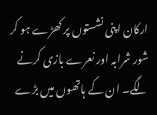ارکان اپنی نشستوں پر کھڑے ہو کر شور شرابہ اور نعرے بازی کرنے لگے۔ ان کے ہاتھوں میں بڑے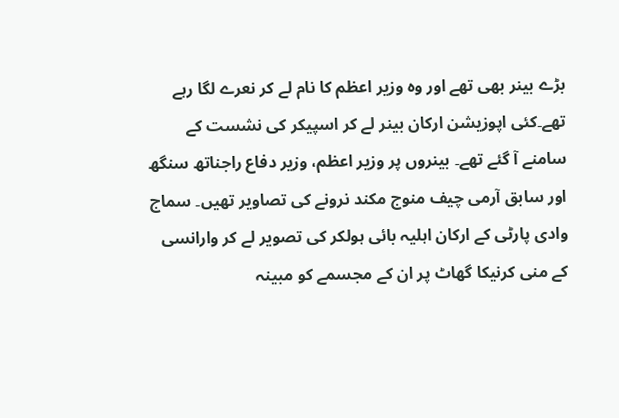بڑے بینر بھی تھے اور وہ وزیر اعظم کا نام لے کر نعرے لگا رہے تھے۔کئی اپوزیشن ارکان بینر لے کر اسپیکر کی نشست کے سامنے آ گئے تھے۔ بینروں پر وزیر اعظم، وزیر دفاع راجناتھ سنگھ اور سابق آرمی چیف منوج مکند نرونے کی تصاویر تھیں۔ سماج وادی پارٹی کے ارکان اہلیہ بائی ہولکر کی تصویر لے کر وارانسی کے منی کرنیکا گھاٹ پر ان کے مجسمے کو مبینہ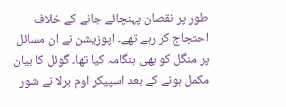طور پر نقصان پہنچائے جانے کے خلاف احتجاج کر رہے تھے۔ اپوزیشن نے ان مسائل پر منگل کو بھی ہنگامہ کیا تھا۔ گوئل کا بیان مکمل ہونے کے بعد اسپیکر اوم برلا نے شور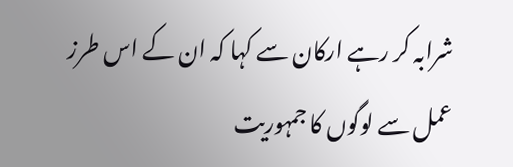شرابہ کر رہے ارکان سے کہا کہ ان کے اس طرز عمل سے لوگوں کا جمہوریت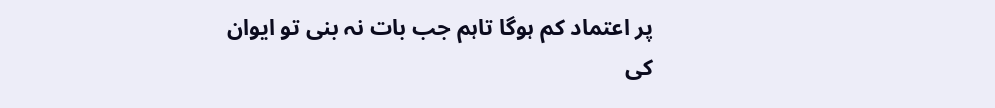پر اعتماد کم ہوگا تاہم جب بات نہ بنی تو ایوان کی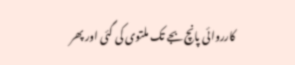کارروائی پانچ بجے تک ملتوی کی گئی اور پھر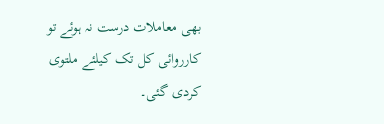بھی معاملات درست نہ ہوئے تو کارروائی کل تک کیلئے ملتوی کردی گئی۔